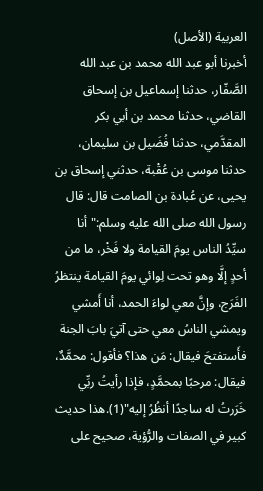العربية (الأصل)
أخبرنا أبو عبد الله محمد بن عبد الله الصَّفّار، حدثنا إسماعيل بن إسحاق القاضي، حدثنا محمد بن أبي بكر المقدَّمي، حدثنا فُضَيل بن سليمان، حدثنا موسى بن عُقْبة، حدثني إسحاق بن يحيى، عن عُبادة بن الصامت قال: قال رسول الله صلى الله عليه وسلم:"أنا سيِّدُ الناس يومَ القيامة ولا فَخْر، ما من أحدٍ إلَّا وهو تحت لِوائي يومَ القيامة ينتظرُ الفَرَج، وإنَّ معي لواءَ الحمد، أنا أَمشي ويمشي الناسُ معي حتى آتيَ بابَ الجنة فأَستفتحَ فيقال: مَن هذا؟ فأقول: محمَّدٌ، فيقال: مرحبًا بمحمَّدٍ، فإذا رأيتُ ربِّي خَرَرتُ له ساجدًا أنظُرُ إليه"(1).هذا حديث كبير في الصفات والرُّؤية، صحيح على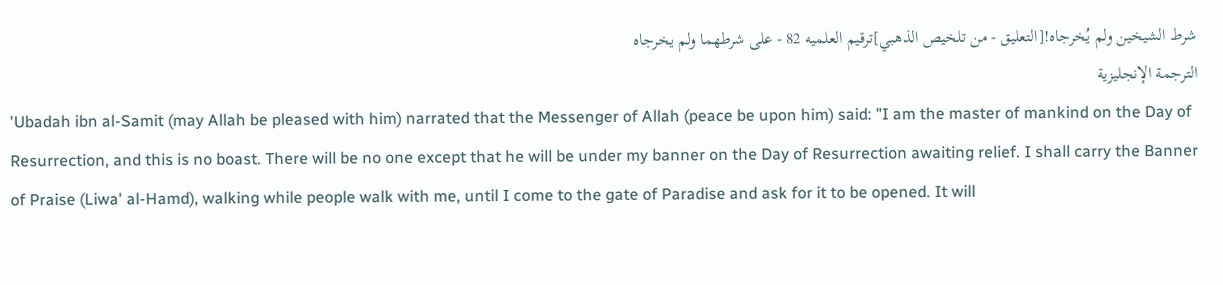شرط الشيخين ولم يُخرجاه![التعليق - من تلخيص الذهبي]ترقيم العلميه 82 - على شرطهما ولم يخرجاه
الترجمة الإنجليزية
'Ubadah ibn al-Samit (may Allah be pleased with him) narrated that the Messenger of Allah (peace be upon him) said: "I am the master of mankind on the Day of Resurrection, and this is no boast. There will be no one except that he will be under my banner on the Day of Resurrection awaiting relief. I shall carry the Banner of Praise (Liwa' al-Hamd), walking while people walk with me, until I come to the gate of Paradise and ask for it to be opened. It will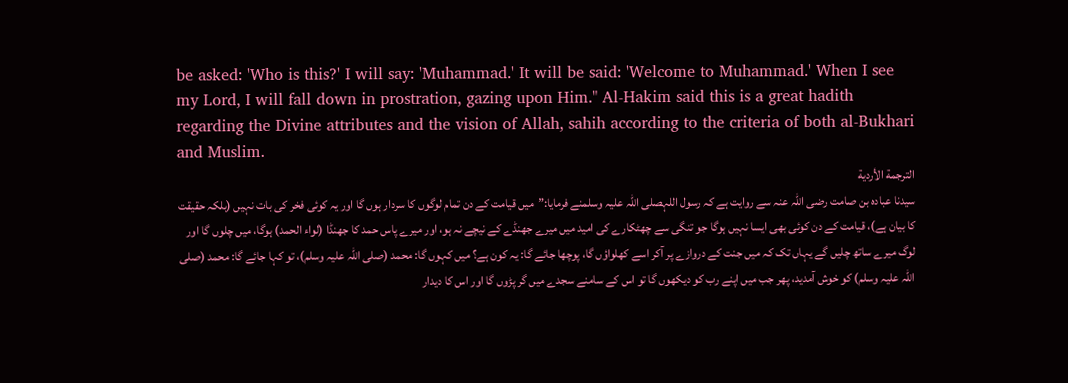be asked: 'Who is this?' I will say: 'Muhammad.' It will be said: 'Welcome to Muhammad.' When I see my Lord, I will fall down in prostration, gazing upon Him." Al-Hakim said this is a great hadith regarding the Divine attributes and the vision of Allah, sahih according to the criteria of both al-Bukhari and Muslim.
الترجمة الأردية
سیدنا عبادہ بن صامت رضی اللہ عنہ سے روایت ہے کہ رسول اللہصلی اللہ علیہ وسلمنے فرمایا:”میں قیامت کے دن تمام لوگوں کا سردار ہوں گا اور یہ کوئی فخر کی بات نہیں (بلکہ حقیقت کا بیان ہے)، قیامت کے دن کوئی بھی ایسا نہیں ہوگا جو تنگی سے چھٹکارے کی امید میں میرے جھنڈے کے نیچے نہ ہو، اور میرے پاس حمد کا جھنڈا (لواء الحمد) ہوگا، میں چلوں گا اور لوگ میرے ساتھ چلیں گے یہاں تک کہ میں جنت کے دروازے پر آکر اسے کھلواؤں گا، پوچھا جائے گا: یہ کون ہے؟ میں کہوں گا: محمد (صلی اللہ علیہ وسلم)، تو کہا جائے گا: محمد (صلی اللہ علیہ وسلم) کو خوش آمدید، پھر جب میں اپنے رب کو دیکھوں گا تو اس کے سامنے سجدے میں گر پڑوں گا اور اس کا دیدار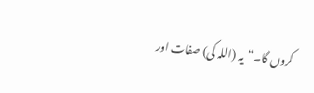کروں گا۔“یہ (اللہ کی) صفات اور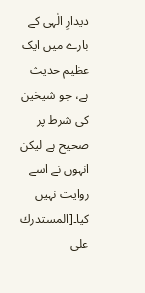دیدارِ الٰہی کے بارے میں ایک عظیم حدیث ہے، جو شیخین کی شرط پر صحیح ہے لیکن انہوں نے اسے روایت نہیں کیا۔[المستدرك على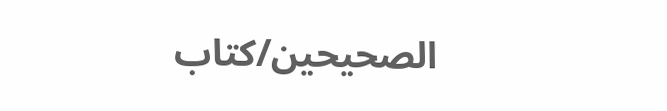الصحيحين/كتاب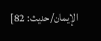الإيمان/حدیث: 82]